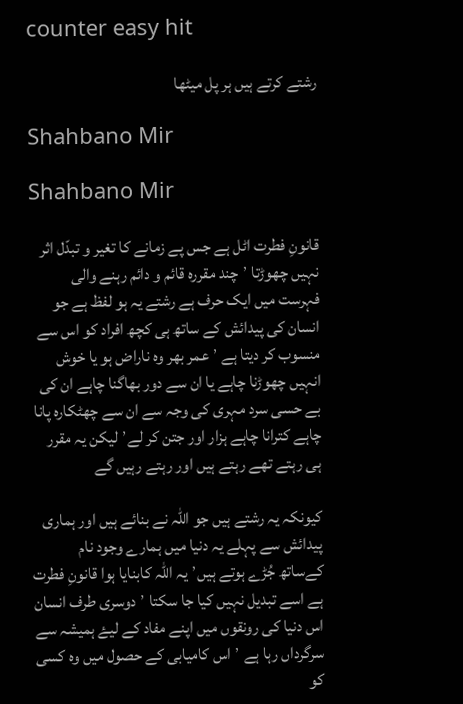counter easy hit

رشتے کرتے ہیں ہر پل میٹھا

Shahbano Mir

Shahbano Mir

قانونِ فطرت اٹل ہے جس پے زمانے کا تغیر و تبدّل اثر نہیں چھوڑتا ٬ چند مقررہ قائم و دائم رہنے والی فہرست میں ایک حرف ہے رشتے یہ ہو لفظ ہے جو انسان کی پیدائش کے ساتھ ہی کچھ افراد کو اس سے منسوب کر دیتا ہے ٬ عمر بھر وہ ناراض ہو یا خوش انہیں چھوڑنا چاہے یا ان سے دور بھاگنا چاہے ان کی بے حسی سرد مہری کی وجہ سے ان سے چھٹکارہ پانا چاہے کترانا چاہے ہزار اور جتن کر لے٬ لیکن یہ مقرر ہی رہتے تھے رہتے ہیں اور رہتے رہیں گے

کیونکہ یہ رشتے ہیں جو اللہ نے بنائے ہیں اور ہماری پیدائش سے پہلے یہ دنیا میں ہمارے وجود نام کےساتھ جُڑے ہوتے ہیں٬ یہ اللہ کابنایا ہوا قانونِ فطرت ہے اسے تبدیل نہیں کیا جا سکتا ٬ دوسری طرف انسان اس دنیا کی رونقوں میں اپنے مفاد کے لیۓ ہمیشہ سے سرگرداں رہا ہے ٬ اس کامیابی کے حصول میں وہ کسی کو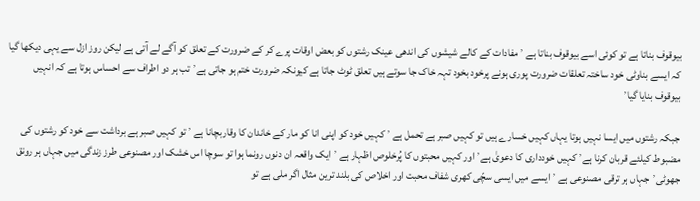بیوقوف بناتا ہے تو کوئی اسے بیوقوف بناتا ہے ٬ مفادات کے کالے شیشوں کی اندھی عینک رشتوں کو بعض اوقات پرے کر کے ضرورت کے تعلق کو آگے لے آتی ہے لیکن روز ازل سے یہی دیکھا گیا کہ ایسے بناوٹی خود ساختہ تعلقات ضرورت پوری ہونے پرخود بخود تہہ خاک جا سوتے ہیں تعلق ٹوٹ جاتا ہے کیونکہ ضرورت ختم ہو جاتی ہے٬ تب ہر دو اطراف سے احساس ہوتا ہے کہ انہیں بیوقوف بنایا گیا٬

جبکہ رشتوں میں ایسا نہیں ہوتا یہاں کہیں خسارے ہیں تو کہیں صبر ہے تحمل ہے ٬ کہیں خود کو اپنی انا کو مار کے خاندان کا وقاربچانا ہے ٬ تو کہیں صبر ہے برداشت سے خود کو رشتوں کی مضبوط کیلئے قربان کرنا ہے٬ کہیں خودداری کا دعویٰ ہے٬ اور کہیں محبتوں کا پُرخلوص اظہار ہے ٬ ایک واقعہ ان دنوں رونما ہوا تو سوچا اس خشک اور مصنوعی طرز زندگی میں جہاں ہر رونق جھوٹی٬ جہاں ہر ترقی مصنوعی ہے ٬ ایسے میں ایسی سچّی کھری شفاف محبت اور اخلاص کی بلند ترین مثال اگر ملی ہے تو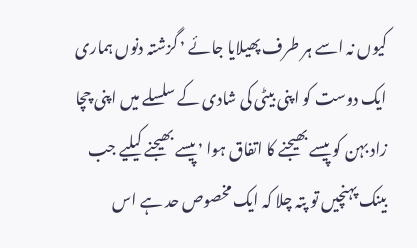کیوں نہ اسے ہر طرف پھیلایا جائے ٬ گزشتہ دنوں ہماری ایک دوست کو اپنی بیٹی کی شادی کے سلسلے میں اپنی چچا زاد بہن کو پیسے بھیجنے کا اتفاق ہوا ٬ پیسے بھیجنے کیلیے جب بینک پہنچیں تو پتہ چلا کہ ایک مخصوص حد ہے اس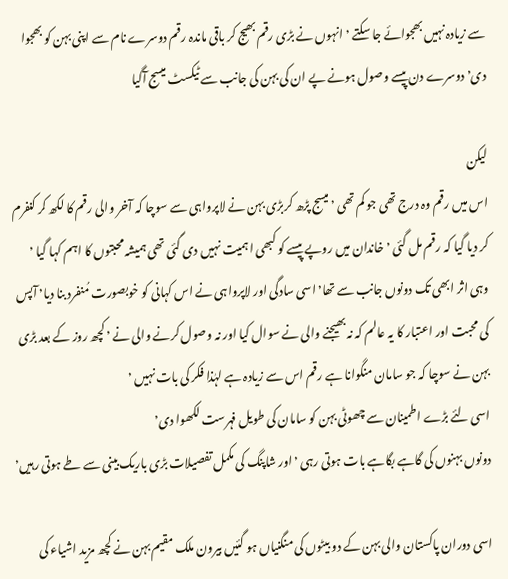سے زیادہ نہیں بھجوائے جا سکتے ٬ انہوں نے بڑی رقم بھیج کر باقی ماندہ رقم دوسرے نام سے اپنی بہن کو بھجوا دی٬ دوسرے دن پیسے وصول ہونے پے ان کی بہن کی جانب سے ٹیکسٹ میسج آگیا

لیکن
اس میں رقم وہ درج تھی جو کم تھی ٬ میسج پڑھ کربڑی بہن نے لاپرواہی سے سوچا کہ آخر والی رقم کا لکھ کر کنفرم کر دیا گیا کہ رقم مل گئی ٬ خاندان میں روپے پیسے کو کبھی اہمیت نہیں دی گئی تھی ہمیشہ محبتوں کا اہم کہا گیا ٬ وہی اثر ابھی تک دونوں جانب سے تھا٬ اسی سادگی اور لاپرواہی نے اس کہانی کو خوبصورت مُنفرد بنا دیا٬ آپس کی محبت اور اعتبار کا یہ عالم کہ نہ بھیجنے والی نے سوال کیا اور نہ وصول کرنے والی نے ٬ کچھ روز کے بعد بڑی بہن نے سوچا کہ جو سامان منگوانا ہے رقم اس سے زیادہ ہے لہٰذا فکر کی بات نہیں ٬
اسی لئے بڑے اطمینان سے چھوٹی بہن کو سامان کی طویل فہرست لکھوا دی٬
دونوں بہنوں کی گاہے بگاہے بات ہوتی رہی ٬ اور شاپنگ کی مکمل تفصیلات بڑی باریک بینی سے طے ہوتی رہیں٬

اسی دوران پاکستان والی بہن کے دو بیٹوں کی منگنیاں ہو گئیں بیرون ملک مقیم بہن نے کچھ مزید اشیاء کی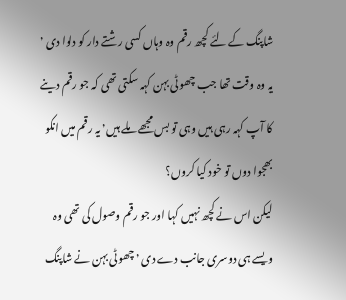شاپنگ کے لئے کچھ رقم وہ وہاں کسی رشتے دار کو دلوا دی ٬ یہ وہ وقت تھا جب چھوٹی بہن کہہ سکتی تھی کہ جو رقم دینے کا آپ کہہ رہی ہیں وہی تو بس مجھے ملے ہیں٬ یہ رقم میں انکو بھجوا دوں تو خود کیا کروں؟
لیکن اس نے کچھ نہیں کہا اور جو رقم وصول کی تھی وہ ویسے ہی دوسری جانب دے دی ٬ چھوٹی بہن نے شاپنگ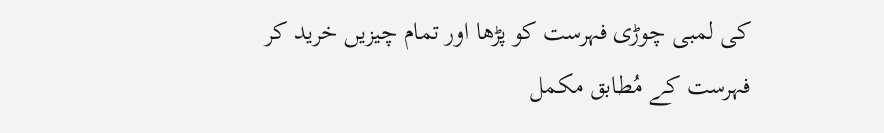کی لمبی چوڑی فہرست کو پڑھا اور تمام چیزیں خرید کر فہرست کے مُطابق مکمل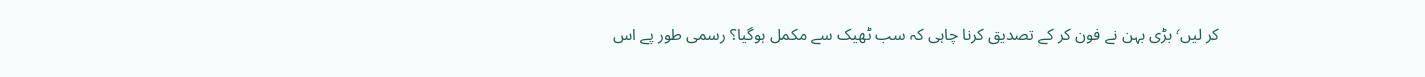کر لیں٬ بڑی بہن نے فون کر کے تصدیق کرنا چاہی کہ سب ٹھیک سے مکمل ہوگیا؟ رسمی طور پے اس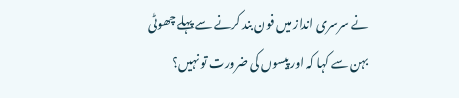نے سرسری انداز میں فون بند کرنے سے پہلے چھوٹی بہن سے کہا کہ اور پیسوں کی ضرورت تو نہیں؟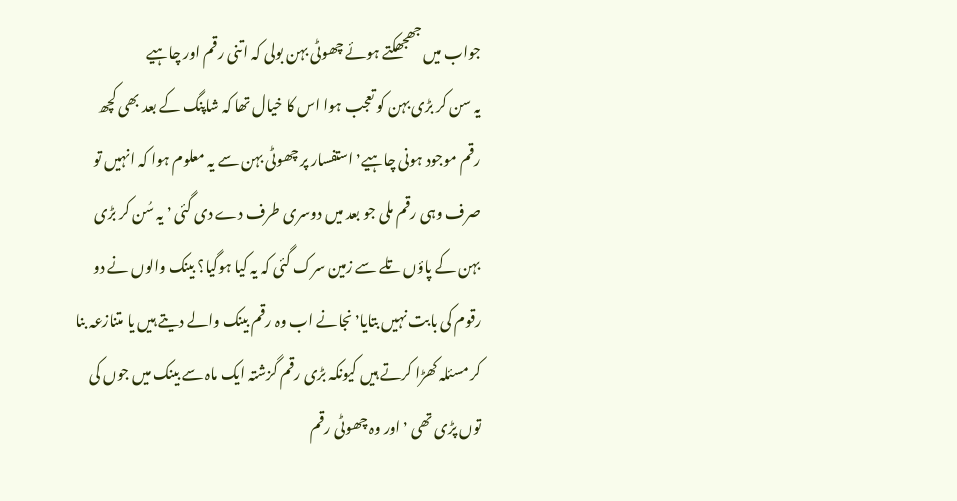جواب میں جھجھکتے ہوئے چھوٹی بہن بولی کہ اتنی رقم اور چاہیے
یہ سن کر بڑی بہن کو تعجب ہوا اس کا خیال تھا کہ شاپنگ کے بعد بھی کچھ رقم موجود ہونی چاہیے٬ استفسار پر چھوٹی بہن سے یہ معلوم ہوا کہ انہیں تو صرف وہی رقم ملی جو بعد میں دوسری طرف دے دی گئی ٬ یہ سُن کر بڑی بہن کے پاؤں تلے سے زمین سرک گئی کہ یہ کیا ہوگیا؟ بینک والوں نے دو رقوم کی بابت نہیں بتایا٬ نجانے اب وہ رقم بینک والے دیتے ہیں یا متنازعہ بنا کر مسئلہ کھڑا کرتے ہیں کیونکہ بڑی رقم گزشتہ ایک ماہ سے بینک میں جوں کی توں پڑی تھی ٬ اور وہ چھوٹی رقم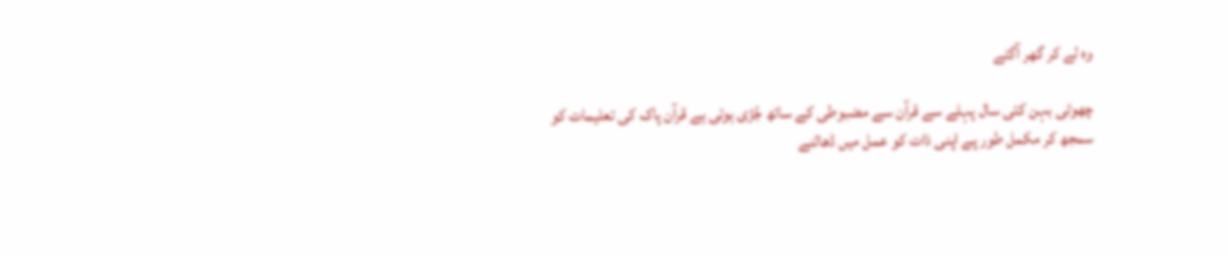وہ لے کر گھر آگئے

چھوٹی بہن کئی سال پہلے سے قرآن سے مضبوطی کے ساتھ جُڑی ہوئی ہے قرآن پاک کی تعلیمات کو سمجھ کر مکمل طور پے اپنی ذات کو عمل میں ڈھالنے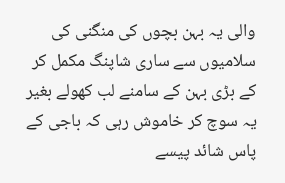والی یہ بہن بچوں کی منگنی کی سلامیوں سے ساری شاپنگ مکمل کر کے بڑی بہن کے سامنے لب کھولے بغیر یہ سوچ کر خاموش رہی کہ باجی کے پاس شائد پیسے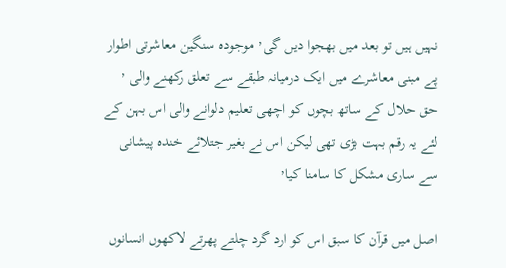نہیں ہیں تو بعد میں بھجوا دیں گی٬ موجودہ سنگین معاشرتی اطوار پے مبنی معاشرے میں ایک درمیانہ طبقے سے تعلق رکھنے والی ٬ حق حلال کے ساتھ بچوں کو اچھی تعلیم دلوانے والی اس بہن کے لئے یہ رقم بہت بڑی تھی لیکن اس نے بغیر جتلائے خندہ پیشانی سے ساری مشکل کا سامنا کیا٬

اصل میں قرآن کا سبق اس کو ارد گرد چلتے پھرتے لاکھوں انسانوں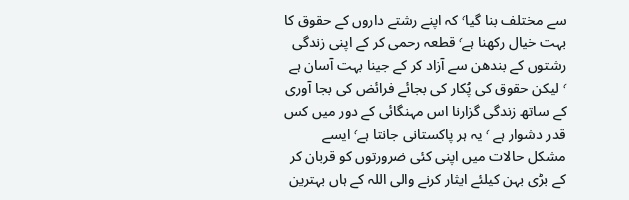سے مختلف بنا گیا٬ کہ اپنے رشتے داروں کے حقوق کا بہت خیال رکھنا ہے٬ قطعہ رحمی کر کے اپنی زندگی رشتوں کے بندھن سے آزاد کر کے جینا بہت آسان ہے ٬ لیکن حقوق کی پُکار کی بجائے فرائض کی بجا آوری کے ساتھ زندگی گزارنا اس مہنگائی کے دور میں کس قدر دشوار ہے ٬ یہ ہر پاکستانی جانتا ہے٬ ایسے مشکل حالات میں اپنی کئی ضرورتوں کو قربان کر کے بڑی بہن کیلئے ایثار کرنے والی اللہ کے ہاں بہترین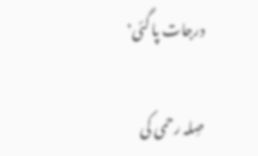درجات پا گئی٬

صِلہ رحمی کی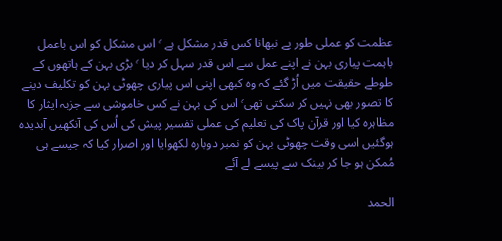عظمت کو عملی طور پے نبھانا کس قدر مشکل ہے ٬ اس مشکل کو اس باعمل باہمت پیاری بہن نے اپنے عمل سے اس قدر سہل کر دیا ٬ بڑی بہن کے ہاتھوں کے طوطے حقیقت میں اُڑ گئے کہ وہ کبھی اپنی اس پیاری چھوٹی بہن کو تکلیف دینے کا تصور بھی نہیں کر سکتی تھی٬ اس کی بہن نے کس خاموشی سے جزبہ ایثار کا مظاہرہ کیا اور قرآن پاک کی تعلیم کی عملی تفسیر پیش کی اُس کی آنکھیں آبدیدہ ہوگئیں اسی وقت چھوٹی بہن کو نمبر دوبارہ لکھوایا اور اصرار کیا کہ جیسے ہی مُمکن ہو جا کر بینک سے پیسے لے آئے

الحمد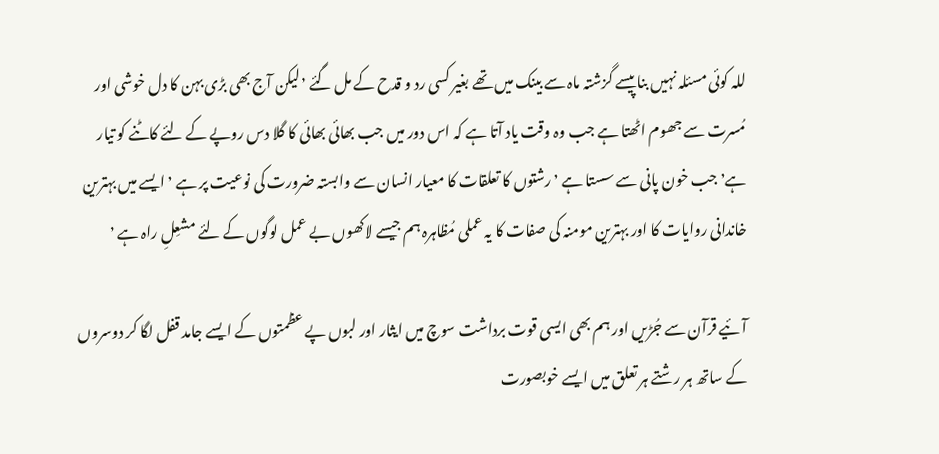للہ کوئی مسئلہ نہیں بنا پیسے گزشتہ ماہ سے بینک میں تھے بغیر کسی رد و قدح کے مل گئے ٬ لیکن آج بھی بڑی بہن کا دل خوشی اور مُسرت سے جھوم اٹھتا ہے جب وہ وقت یاد آتا ہے کہ اس دور میں جب بھائی بھائی کا گلا دس روپے کے لئے کاٹنے کو تیار ہے٬ جب خون پانی سے سستا ہے ٬ رشتوں کا تعلقات کا معیار انسان سے وابستہ ضرورت کی نوعیت پر ہے ٬ ایسے میں بہترین خاندانی روایات کا اور بہترین مومنہ کی صفات کا یہ عملی مُظاہرہ ہم جیسے لاکھوں بے عمل لوگوں کے لئے مشعِلِ راہ ہے ٬

آئیے قرآن سے جُڑیں اور ہم بھی ایسی قوت برداشت سوچ میں ایثار اور لبوں پے عظمتوں کے ایسے جامد قفل لگا کر دوسروں کے ساتھ ہر رشتے ہر تعلق میں ایسے خوبصورت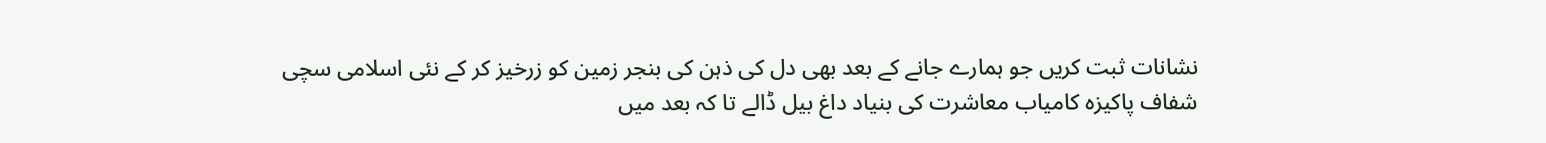نشانات ثبت کریں جو ہمارے جانے کے بعد بھی دل کی ذہن کی بنجر زمین کو زرخیز کر کے نئی اسلامی سچی شفاف پاکیزہ کامیاب معاشرت کی بنیاد داغ بیل ڈالے تا کہ بعد میں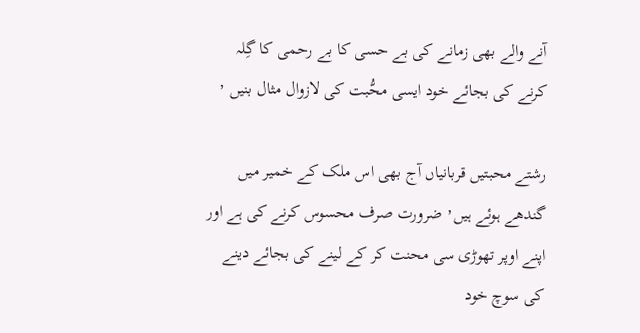آنے والے بھی زمانے کی بے حسی کا بے رحمی کا گِلہ کرنے کی بجائے خود ایسی محُّبت کی لازوال مثال بنیں ٬

رشتے محبتیں قربانیاں آج بھی اس ملک کے خمیر میں گندھے ہوئے ہیں٬ ضرورت صرف محسوس کرنے کی ہے اور اپنے اوپر تھوڑی سی محنت کر کے لینے کی بجائے دینے کی سوچ خود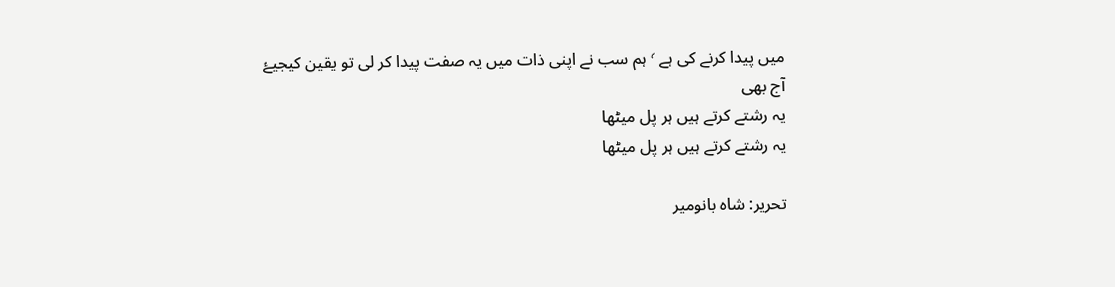میں پیدا کرنے کی ہے ٬ ہم سب نے اپنی ذات میں یہ صفت پیدا کر لی تو یقین کیجیۓ
آج بھی
یہ رشتے کرتے ہیں ہر پل میٹھا
یہ رشتے کرتے ہیں ہر پل میٹھا

تحریر: شاہ بانومیر